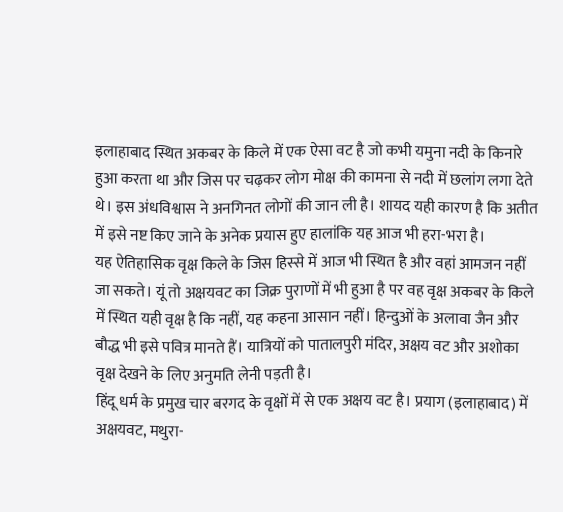इलाहाबाद स्थित अकबर के किले में एक ऐसा वट है जो कभी यमुना नदी के किनारे हुआ करता था और जिस पर चढ़कर लोग मोक्ष की कामना से नदी में छलांग लगा देते थे। इस अंधविश्वास ने अनगिनत लोगों की जान ली है। शायद यही कारण है कि अतीत में इसे नष्ट किए जाने के अनेक प्रयास हुए हालांकि यह आज भी हरा-भरा है।
यह ऐतिहासिक वृक्ष किले के जिस हिस्से में आज भी स्थित है और वहां आमजन नहीं जा सकते। यूं तो अक्षयवट का जिक्र पुराणों में भी हुआ है पर वह वृक्ष अकबर के किले में स्थित यही वृक्ष है कि नहीं, यह कहना आसान नहीं। हिन्दुओं के अलावा जैन और बौद्ध भी इसे पवित्र मानते हैं। यात्रियों को पातालपुरी मंदिर, अक्षय वट और अशोका वृक्ष देखने के लिए अनुमति लेनी पड़ती है।
हिंदू धर्म के प्रमुख चार बरगद के वृक्षों में से एक अक्षय वट है। प्रयाग (इलाहाबाद) में अक्षयवट, मथुरा-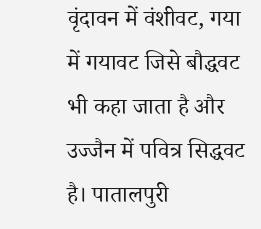वृंदावन में वंशीवट, गया में गयावट जिसे बौद्धवट भी कहा जाता है और उज्जैन में पवित्र सिद्धवट है। पातालपुरी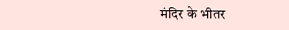मंदिर के भीतर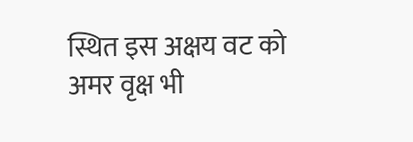स्थित इस अक्षय वट को अमर वृक्ष भी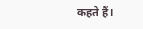कहते हैं।